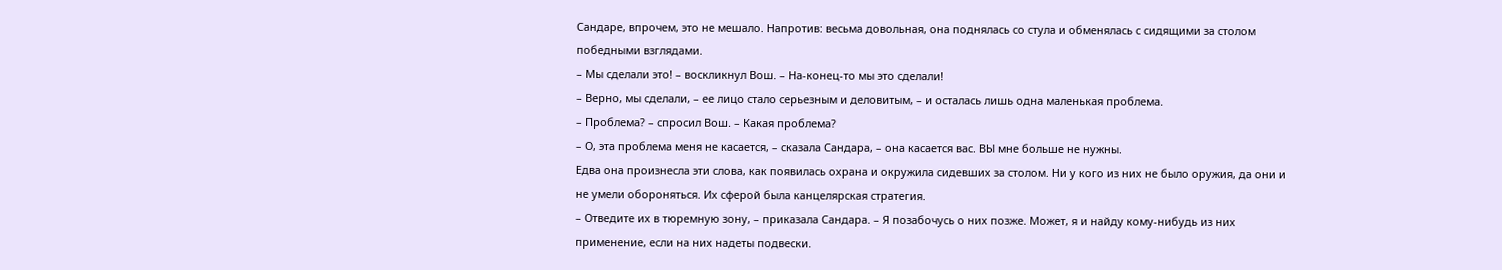Сандаре, впрочем, это не мешало. Напротив: весьма довольная, она поднялась со стула и обменялась с сидящими за столом победными взглядами.
– Мы сделали это! – воскликнул Вош. – На-конец-то мы это сделали!
– Верно, мы сделали, – ее лицо стало серьезным и деловитым, – и осталась лишь одна маленькая проблема.
– Проблема? – спросил Вош. – Какая проблема?
– О, эта проблема меня не касается, – сказала Сандара, – она касается вас. ВЫ мне больше не нужны.
Едва она произнесла эти слова, как появилась охрана и окружила сидевших за столом. Ни у кого из них не было оружия, да они и не умели обороняться. Их сферой была канцелярская стратегия.
– Отведите их в тюремную зону, – приказала Сандара. – Я позабочусь о них позже. Может, я и найду кому-нибудь из них применение, если на них надеты подвески.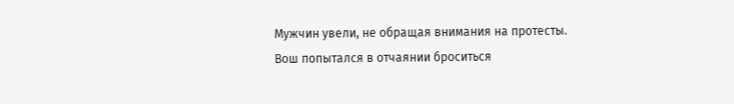Мужчин увели, не обращая внимания на протесты. Вош попытался в отчаянии броситься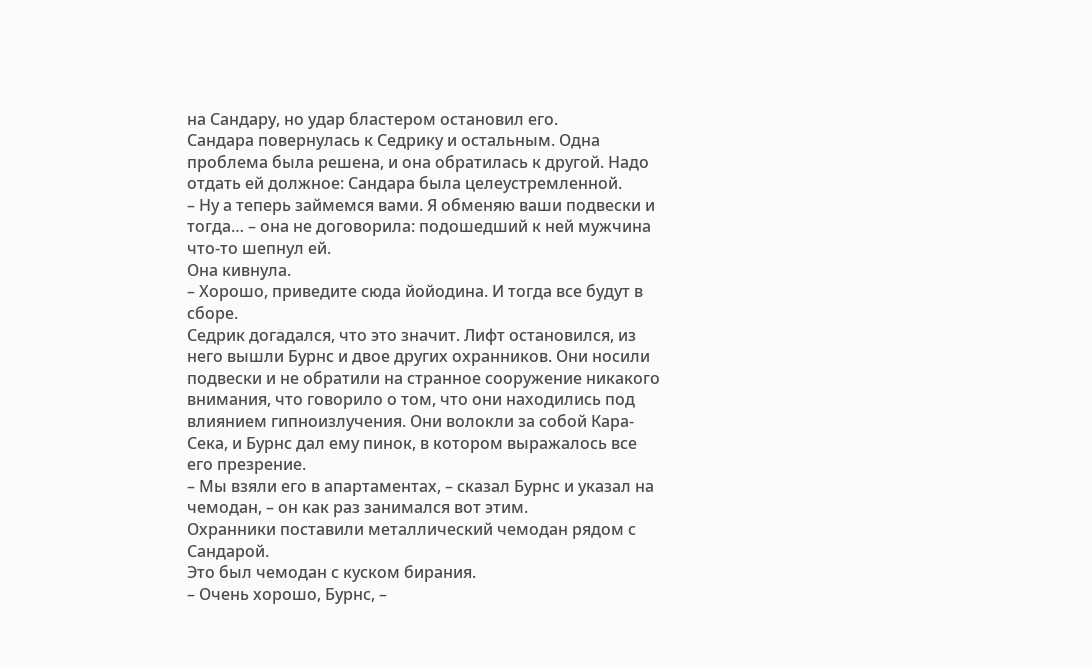на Сандару, но удар бластером остановил его.
Сандара повернулась к Седрику и остальным. Одна проблема была решена, и она обратилась к другой. Надо отдать ей должное: Сандара была целеустремленной.
– Ну а теперь займемся вами. Я обменяю ваши подвески и тогда… – она не договорила: подошедший к ней мужчина что-то шепнул ей.
Она кивнула.
– Хорошо, приведите сюда йойодина. И тогда все будут в сборе.
Седрик догадался, что это значит. Лифт остановился, из него вышли Бурнс и двое других охранников. Они носили подвески и не обратили на странное сооружение никакого внимания, что говорило о том, что они находились под влиянием гипноизлучения. Они волокли за собой Кара-Сека, и Бурнс дал ему пинок, в котором выражалось все его презрение.
– Мы взяли его в апартаментах, – сказал Бурнс и указал на чемодан, – он как раз занимался вот этим.
Охранники поставили металлический чемодан рядом с Сандарой.
Это был чемодан с куском бирания.
– Очень хорошо, Бурнс, –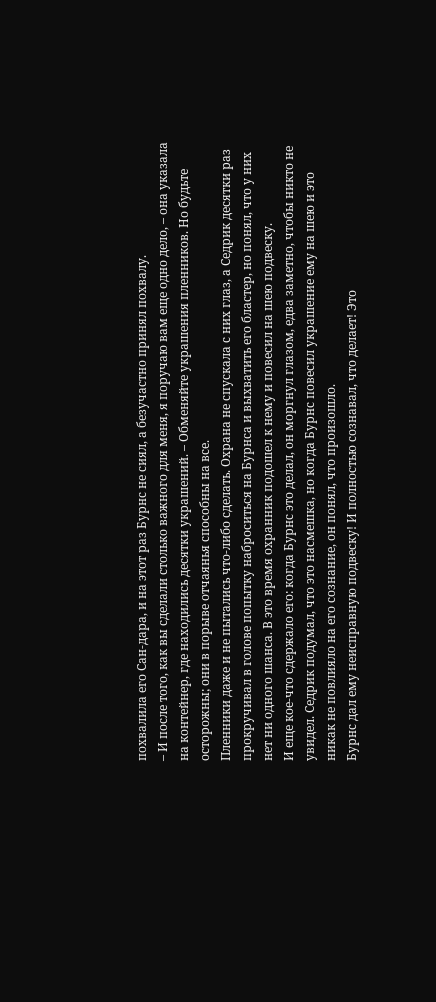похвалила его Сан-дара, и на этот раз Бурнс не сиял, а безучастно принял похвалу.
– И после того, как вы сделали столько важного для меня, я поручаю вам еще одно дело, – она указала на контейнер, где находились десятки украшений. – Обменяйте украшения пленников. Но будьте осторожны; они в порыве отчаянья способны на все.
Пленники даже и не пытались что-либо сделать. Охрана не спускала с них глаз, а Седрик десятки раз прокручивал в голове попытку наброситься на Бурнса и выхватить его бластер, но понял, что у них нет ни одного шанса. В это время охранник подошел к нему и повесил на шею подвеску.
И еще кое-что сдержало его: когда Бурнс это делал, он моргнул глазом, едва заметно, чтобы никто не увидел. Седрик подумал, что это насмешка, но когда Бурнс повесил украшение ему на шею и это никак не повлияло на его сознание, он понял, что произошло.
Бурнс дал ему неисправную подвеску! И полностью сознавал, что делает! Это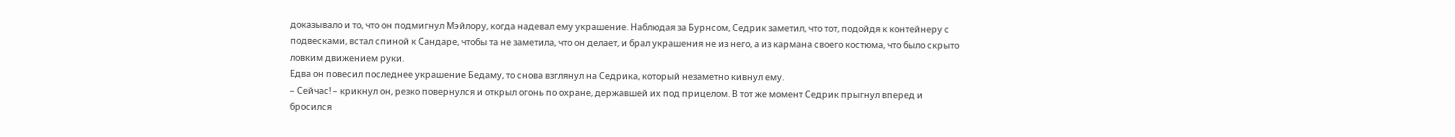доказывало и то, что он подмигнул Мэйлору, когда надевал ему украшение. Наблюдая за Бурнсом, Седрик заметил, что тот, подойдя к контейнеру с подвесками, встал спиной к Сандаре, чтобы та не заметила, что он делает, и брал украшения не из него, а из кармана своего костюма, что было скрыто ловким движением руки.
Едва он повесил последнее украшение Бедаму, то снова взглянул на Седрика, который незаметно кивнул ему.
– Сейчас! – крикнул он, резко повернулся и открыл огонь по охране, державшей их под прицелом. В тот же момент Седрик прыгнул вперед и бросился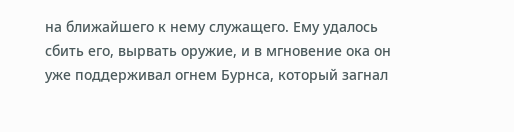на ближайшего к нему служащего. Ему удалось сбить его, вырвать оружие, и в мгновение ока он уже поддерживал огнем Бурнса, который загнал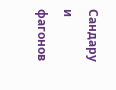Сандару и фагонов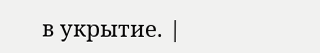в укрытие. |